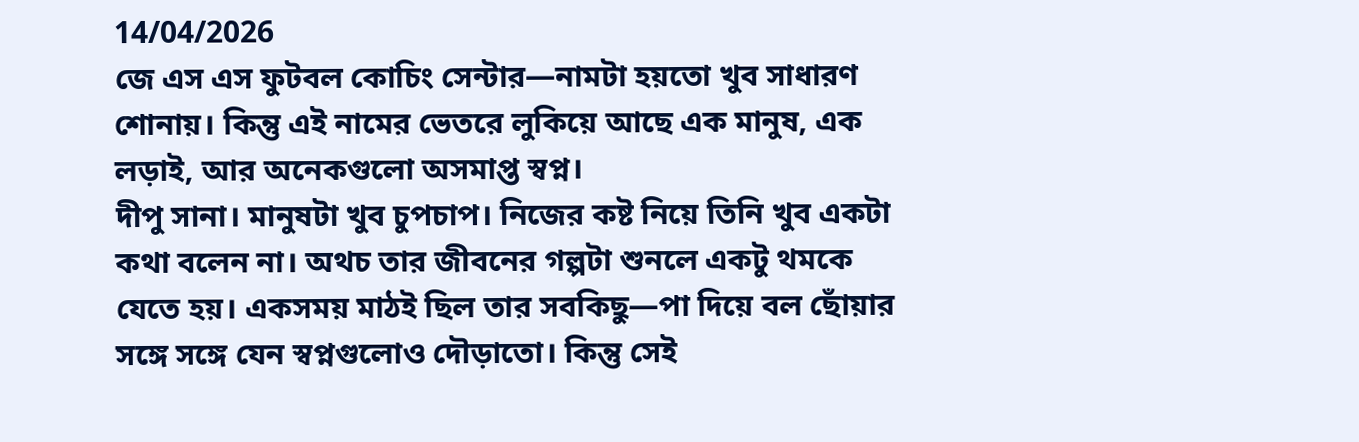14/04/2026
জে এস এস ফুটবল কোচিং সেন্টার—নামটা হয়তো খুব সাধারণ শোনায়। কিন্তু এই নামের ভেতরে লুকিয়ে আছে এক মানুষ, এক লড়াই, আর অনেকগুলো অসমাপ্ত স্বপ্ন।
দীপু সানা। মানুষটা খুব চুপচাপ। নিজের কষ্ট নিয়ে তিনি খুব একটা কথা বলেন না। অথচ তার জীবনের গল্পটা শুনলে একটু থমকে যেতে হয়। একসময় মাঠই ছিল তার সবকিছু—পা দিয়ে বল ছোঁয়ার সঙ্গে সঙ্গে যেন স্বপ্নগুলোও দৌড়াতো। কিন্তু সেই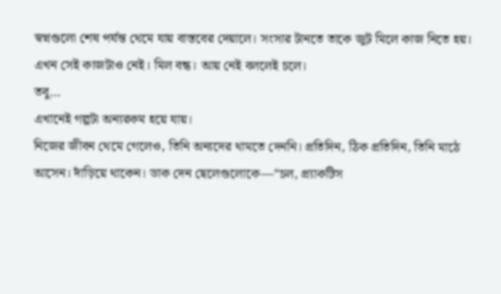স্বপ্নগুলো শেষ পর্যন্ত থেমে যায় বাস্তবের দেয়ালে। সংসার টানতে তাকে জুট মিলে কাজ নিতে হয়।
এখন সেই কাজটাও নেই। মিল বন্ধ। আয় নেই বললেই চলে।
তবু…
এখানেই গল্পটা অন্যরকম হয়ে যায়।
নিজের জীবন থেমে গেলেও, তিনি অন্যদের থামতে দেননি। প্রতিদিন, ঠিক প্রতিদিন, তিনি মাঠে আসেন। দাঁড়িয়ে থাকেন। ডাক দেন ছেলেগুলোকে—“চল, প্র্যাকটিস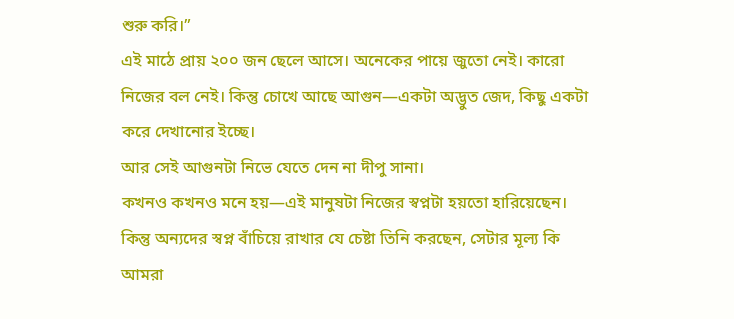শুরু করি।”
এই মাঠে প্রায় ২০০ জন ছেলে আসে। অনেকের পায়ে জুতো নেই। কারো নিজের বল নেই। কিন্তু চোখে আছে আগুন—একটা অদ্ভুত জেদ, কিছু একটা করে দেখানোর ইচ্ছে।
আর সেই আগুনটা নিভে যেতে দেন না দীপু সানা।
কখনও কখনও মনে হয়—এই মানুষটা নিজের স্বপ্নটা হয়তো হারিয়েছেন। কিন্তু অন্যদের স্বপ্ন বাঁচিয়ে রাখার যে চেষ্টা তিনি করছেন, সেটার মূল্য কি আমরা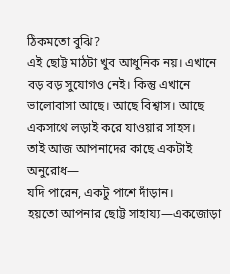ঠিকমতো বুঝি?
এই ছোট্ট মাঠটা খুব আধুনিক নয়। এখানে বড় বড় সুযোগও নেই। কিন্তু এখানে ভালোবাসা আছে। আছে বিশ্বাস। আছে একসাথে লড়াই করে যাওয়ার সাহস।
তাই আজ আপনাদের কাছে একটাই অনুরোধ—
যদি পারেন, একটু পাশে দাঁড়ান।
হয়তো আপনার ছোট্ট সাহায্য—একজোড়া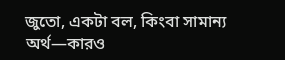জুতো, একটা বল, কিংবা সামান্য অর্থ—কারও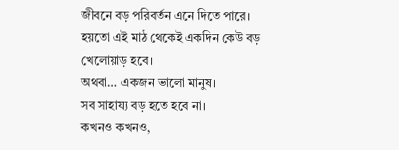জীবনে বড় পরিবর্তন এনে দিতে পারে।
হয়তো এই মাঠ থেকেই একদিন কেউ বড় খেলোয়াড় হবে।
অথবা… একজন ভালো মানুষ।
সব সাহায্য বড় হতে হবে না।
কখনও কখনও,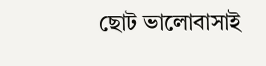ছোট ভালোবাসাই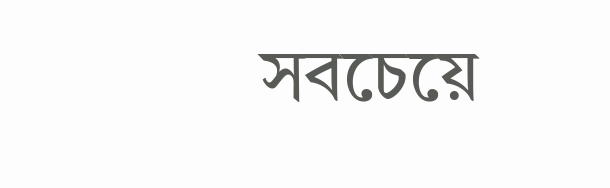সবচেয়ে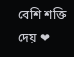বেশি শক্তি দেয় ❤